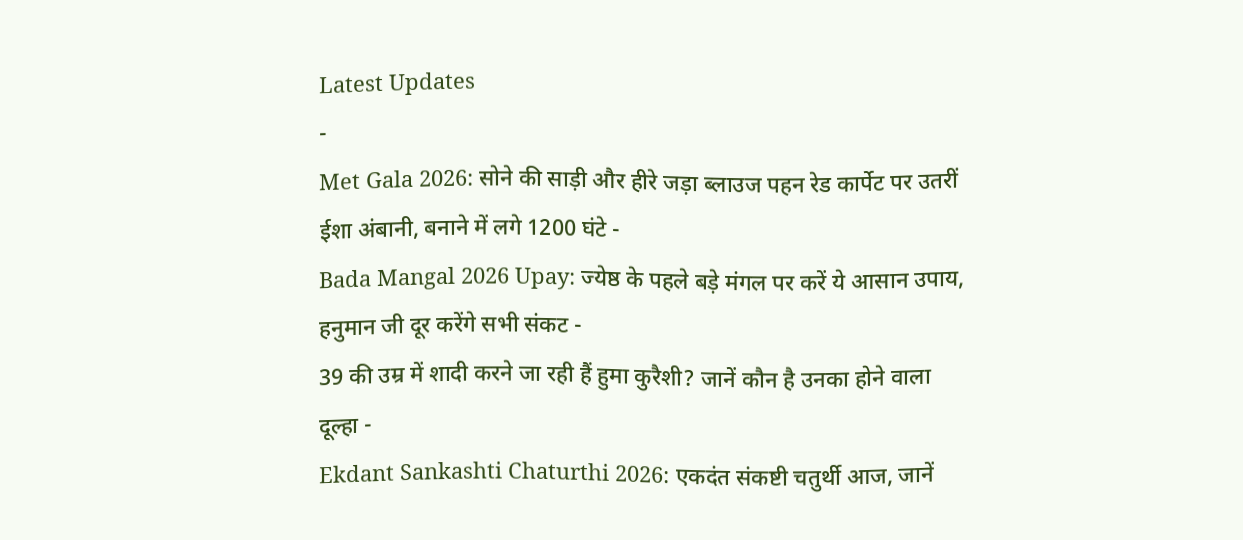Latest Updates
-
Met Gala 2026: सोने की साड़ी और हीरे जड़ा ब्लाउज पहन रेड कार्पेट पर उतरीं ईशा अंबानी, बनाने में लगे 1200 घंटे -
Bada Mangal 2026 Upay: ज्येष्ठ के पहले बड़े मंगल पर करें ये आसान उपाय, हनुमान जी दूर करेंगे सभी संकट -
39 की उम्र में शादी करने जा रही हैं हुमा कुरैशी? जानें कौन है उनका होने वाला दूल्हा -
Ekdant Sankashti Chaturthi 2026: एकदंत संकष्टी चतुर्थी आज, जानें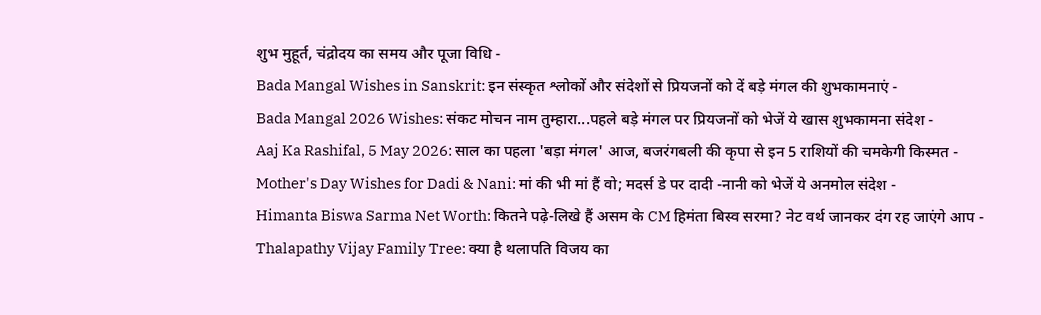शुभ मुहूर्त, चंद्रोदय का समय और पूजा विधि -
Bada Mangal Wishes in Sanskrit: इन संस्कृत श्लोकों और संदेशों से प्रियजनों को दें बड़े मंगल की शुभकामनाएं -
Bada Mangal 2026 Wishes: संकट मोचन नाम तुम्हारा...पहले बड़े मंगल पर प्रियजनों को भेजें ये खास शुभकामना संदेश -
Aaj Ka Rashifal, 5 May 2026: साल का पहला 'बड़ा मंगल' आज, बजरंगबली की कृपा से इन 5 राशियों की चमकेगी किस्मत -
Mother's Day Wishes for Dadi & Nani: मां की भी मां हैं वो; मदर्स डे पर दादी -नानी को भेजें ये अनमोल संदेश -
Himanta Biswa Sarma Net Worth: कितने पढ़े-लिखे हैं असम के CM हिमंता बिस्व सरमा? नेट वर्थ जानकर दंग रह जाएंगे आप -
Thalapathy Vijay Family Tree: क्या है थलापति विजय का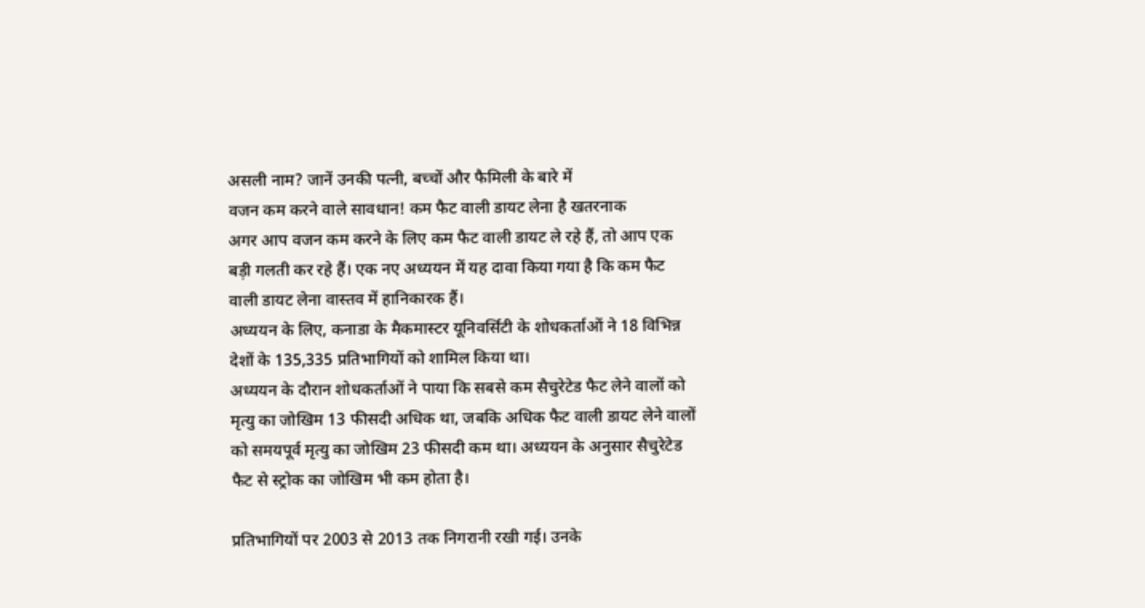असली नाम? जानें उनकी पत्नी, बच्चों और फैमिली के बारे में
वजन कम करने वाले सावधान! कम फैट वाली डायट लेना है खतरनाक
अगर आप वजन कम करने के लिए कम फैट वाली डायट ले रहे हैं, तो आप एक बड़ी गलती कर रहे हैं। एक नए अध्ययन में यह दावा किया गया है कि कम फैट वाली डायट लेना वास्तव में हानिकारक हैं।
अध्ययन के लिए, कनाडा के मैकमास्टर यूनिवर्सिटी के शोधकर्ताओं ने 18 विभिन्न देशों के 135,335 प्रतिभागियों को शामिल किया था।
अध्ययन के दौरान शोधकर्ताओं ने पाया कि सबसे कम सैचुरेटेड फैट लेने वालों को मृत्यु का जोखिम 13 फीसदी अधिक था, जबकि अधिक फैट वाली डायट लेने वालों को समयपूर्व मृत्यु का जोखिम 23 फीसदी कम था। अध्ययन के अनुसार सैचुरेटेड फैट से स्ट्रोक का जोखिम भी कम होता है।

प्रतिभागियों पर 2003 से 2013 तक निगरानी रखी गई। उनके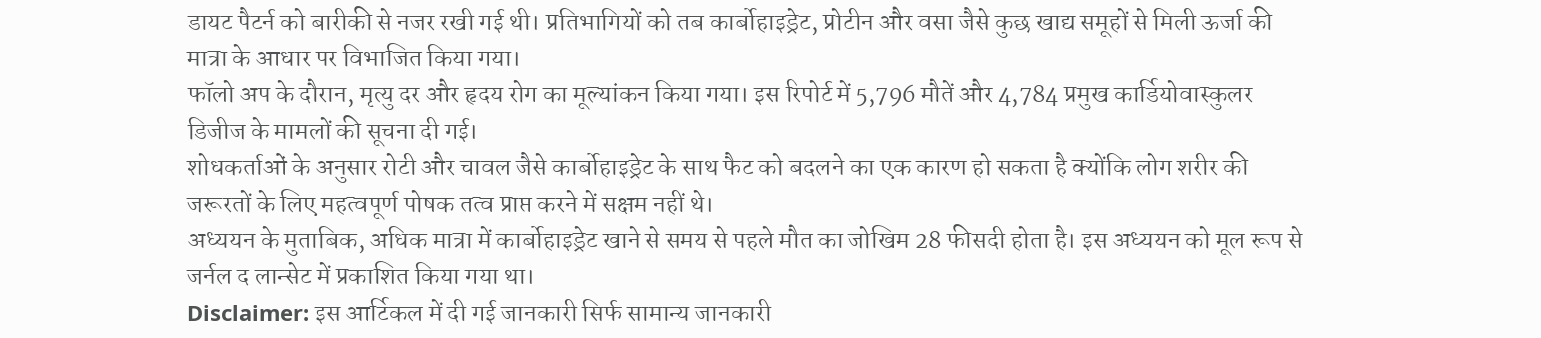डायट पैटर्न को बारीकी से नजर रखी गई थी। प्रतिभागियों को तब कार्बोहाइड्रेट, प्रोटीन और वसा जैसे कुछ खाद्य समूहों से मिली ऊर्जा की मात्रा के आधार पर विभाजित किया गया।
फॉलो अप के दौरान, मृत्यु दर और हृदय रोग का मूल्यांकन किया गया। इस रिपोर्ट में 5,796 मौतें और 4,784 प्रमुख कार्डियोवास्कुलर डिजीज के मामलों की सूचना दी गई।
शोधकर्ताओं के अनुसार रोटी और चावल जैसे कार्बोहाइड्रेट के साथ फैट को बदलने का एक कारण हो सकता है क्योंकि लोग शरीर की जरूरतों के लिए महत्वपूर्ण पोषक तत्व प्राप्त करने में सक्षम नहीं थे।
अध्ययन के मुताबिक, अधिक मात्रा में कार्बोहाइड्रेट खाने से समय से पहले मौत का जोखिम 28 फीसदी होता है। इस अध्ययन को मूल रूप से जर्नल द लान्सेट में प्रकाशित किया गया था।
Disclaimer: इस आर्टिकल में दी गई जानकारी सिर्फ सामान्य जानकारी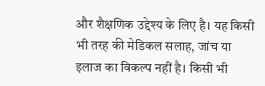और शैक्षणिक उद्देश्य के लिए है। यह किसी भी तरह की मेडिकल सलाह, जांच या इलाज का विकल्प नहीं है। किसी भी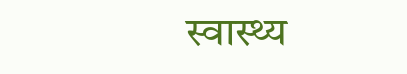स्वास्थ्य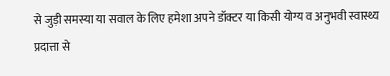से जुड़ी समस्या या सवाल के लिए हमेशा अपने डॉक्टर या किसी योग्य व अनुभवी स्वास्थ्य प्रदात्ता से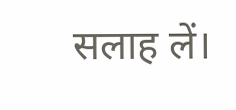सलाह लें।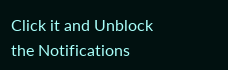Click it and Unblock the Notifications